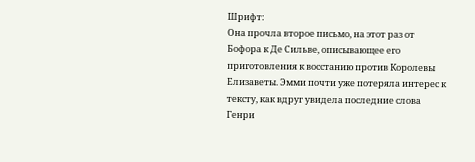Шрифт:
Она прочла второе письмо, на этот раз от Бофора к Де Сильве, описывающее его приготовления к восстанию против Королевы Елизаветы. Эмми почти уже потеряла интерес к тексту, как вдруг увидела последние слова Генри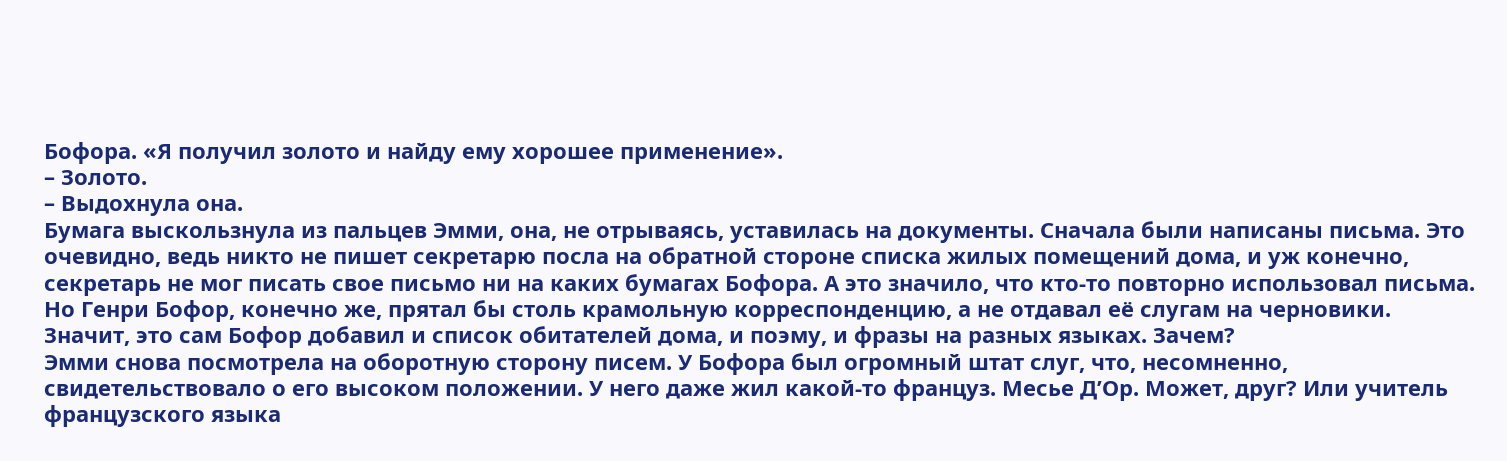Бофора. «Я получил золото и найду ему хорошее применение».
– Золото.
– Выдохнула она.
Бумага выскользнула из пальцев Эмми, она, не отрываясь, уставилась на документы. Сначала были написаны письма. Это очевидно, ведь никто не пишет секретарю посла на обратной стороне списка жилых помещений дома, и уж конечно, секретарь не мог писать свое письмо ни на каких бумагах Бофора. А это значило, что кто-то повторно использовал письма. Но Генри Бофор, конечно же, прятал бы столь крамольную корреспонденцию, а не отдавал её слугам на черновики.
Значит, это сам Бофор добавил и список обитателей дома, и поэму, и фразы на разных языках. Зачем?
Эмми снова посмотрела на оборотную сторону писем. У Бофора был огромный штат слуг, что, несомненно, свидетельствовало о его высоком положении. У него даже жил какой-то француз. Месье Д’Ор. Может, друг? Или учитель французского языка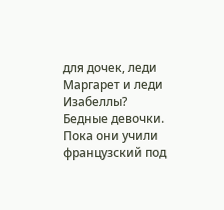для дочек, леди Маргарет и леди Изабеллы?
Бедные девочки. Пока они учили французский под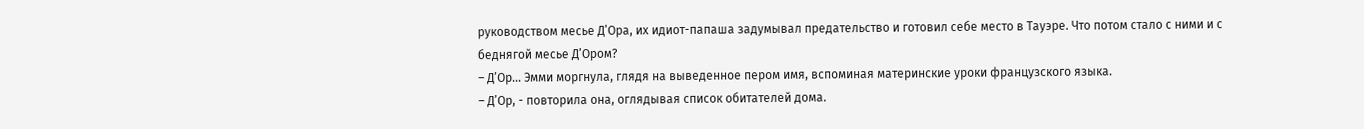руководством месье Д’Ора, их идиот-папаша задумывал предательство и готовил себе место в Тауэре. Что потом стало с ними и с беднягой месье Д’Ором?
– Д’Ор… Эмми моргнула, глядя на выведенное пером имя, вспоминая материнские уроки французского языка.
– Д’Ор, - повторила она, оглядывая список обитателей дома.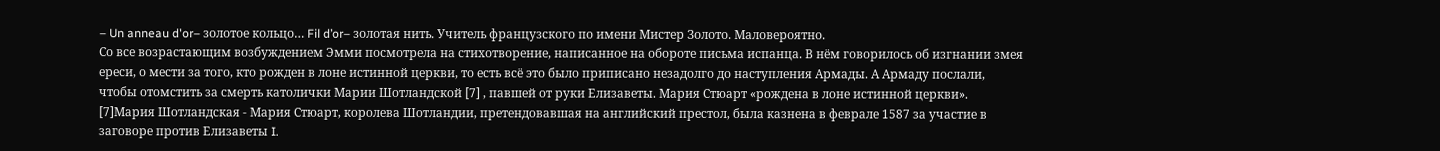– Un anneau d'or– золотое кольцо… Fil d’or– золотая нить. Учитель французского по имени Мистер Золото. Маловероятно.
Со все возрастающим возбуждением Эмми посмотрела на стихотворение, написанное на обороте письма испанца. В нём говорилось об изгнании змея ереси, о мести за того, кто рожден в лоне истинной церкви, то есть всё это было приписано незадолго до наступления Армады. А Армаду послали, чтобы отомстить за смерть католички Марии Шотландской [7] , павшей от руки Елизаветы. Мария Стюарт «рождена в лоне истинной церкви».
[7]Мария Шотландская - Мария Стюарт, королева Шотландии, претендовавшая на английский престол, была казнена в феврале 1587 за участие в заговоре против Елизаветы I.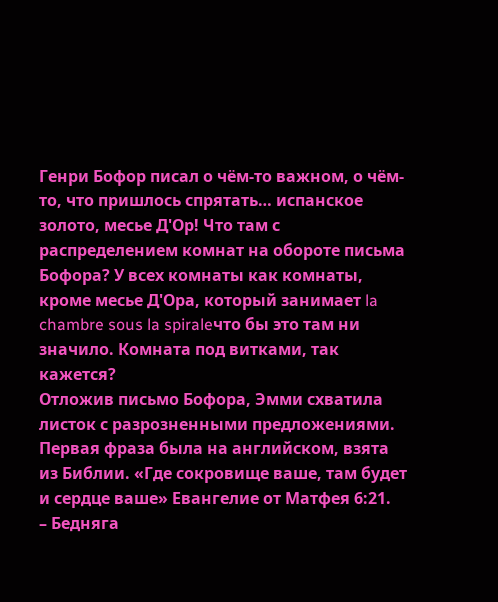Генри Бофор писал о чём-то важном, о чём-то, что пришлось спрятать… испанское золото, месье Д'Ор! Что там с распределением комнат на обороте письма Бофора? У всех комнаты как комнаты, кроме месье Д'Ора, который занимает la chambre sous la spiraleчто бы это там ни значило. Комната под витками, так кажется?
Отложив письмо Бофора, Эмми схватила листок с разрозненными предложениями. Первая фраза была на английском, взята из Библии. «Где сокровище ваше, там будет и сердце ваше» Евангелие от Матфея 6:21.
– Бедняга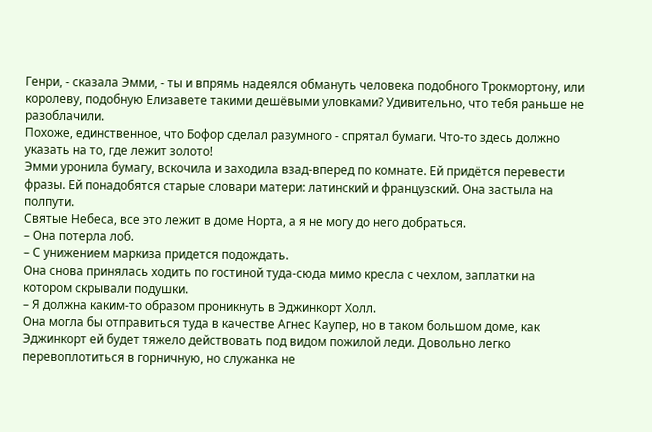Генри, - сказала Эмми, - ты и впрямь надеялся обмануть человека подобного Трокмортону, или королеву, подобную Елизавете такими дешёвыми уловками? Удивительно, что тебя раньше не разоблачили.
Похоже, единственное, что Бофор сделал разумного - спрятал бумаги. Что-то здесь должно указать на то, где лежит золото!
Эмми уронила бумагу, вскочила и заходила взад-вперед по комнате. Ей придётся перевести фразы. Ей понадобятся старые словари матери: латинский и французский. Она застыла на полпути.
Святые Небеса, все это лежит в доме Норта, а я не могу до него добраться.
– Она потерла лоб.
– С унижением маркиза придется подождать.
Она снова принялась ходить по гостиной туда-сюда мимо кресла с чехлом, заплатки на котором скрывали подушки.
– Я должна каким-то образом проникнуть в Эджинкорт Холл.
Она могла бы отправиться туда в качестве Агнес Каупер, но в таком большом доме, как Эджинкорт ей будет тяжело действовать под видом пожилой леди. Довольно легко перевоплотиться в горничную, но служанка не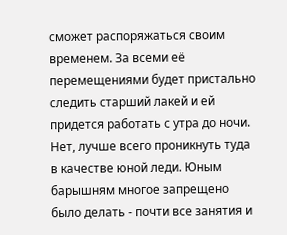сможет распоряжаться своим временем. За всеми её перемещениями будет пристально следить старший лакей и ей придется работать с утра до ночи.
Нет, лучше всего проникнуть туда в качестве юной леди. Юным барышням многое запрещено было делать - почти все занятия и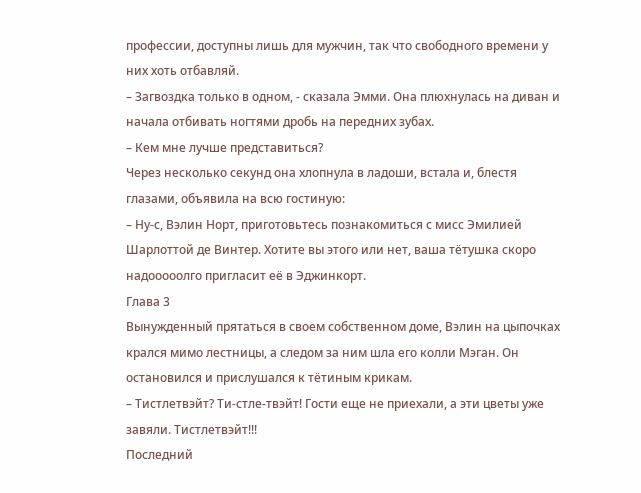профессии, доступны лишь для мужчин, так что свободного времени у них хоть отбавляй.
– Загвоздка только в одном, - сказала Эмми. Она плюхнулась на диван и начала отбивать ногтями дробь на передних зубах.
– Кем мне лучше представиться?
Через несколько секунд она хлопнула в ладоши, встала и, блестя глазами, объявила на всю гостиную:
– Ну-с, Вэлин Норт, приготовьтесь познакомиться с мисс Эмилией Шарлоттой де Винтер. Хотите вы этого или нет, ваша тётушка скоро надооооолго пригласит её в Эджинкорт.
Глава 3
Вынужденный прятаться в своем собственном доме, Вэлин на цыпочках крался мимо лестницы, а следом за ним шла его колли Мэган. Он остановился и прислушался к тётиным крикам.
– Тистлетвэйт? Ти-стле-твэйт! Гости еще не приехали, а эти цветы уже завяли. Тистлетвэйт!!!
Последний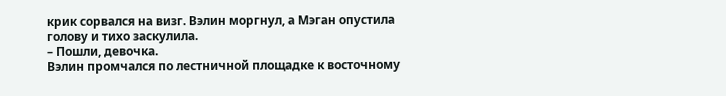крик сорвался на визг. Вэлин моргнул, а Мэган опустила голову и тихо заскулила.
– Пошли, девочка.
Вэлин промчался по лестничной площадке к восточному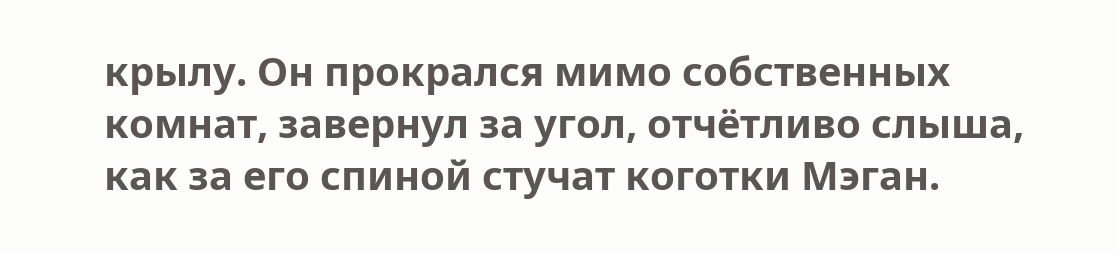крылу. Он прокрался мимо собственных комнат, завернул за угол, отчётливо слыша, как за его спиной стучат коготки Мэган.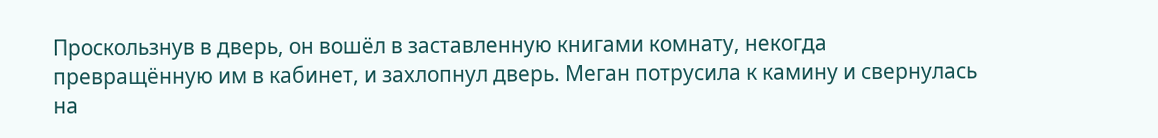Проскользнув в дверь, он вошёл в заставленную книгами комнату, некогда превращённую им в кабинет, и захлопнул дверь. Меган потрусила к камину и свернулась на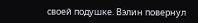своей подушке. Вэлин повернул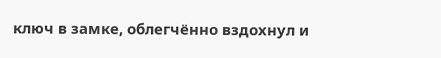ключ в замке, облегчённо вздохнул и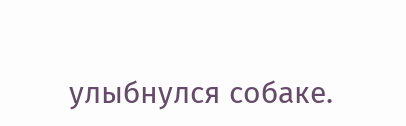улыбнулся собаке.